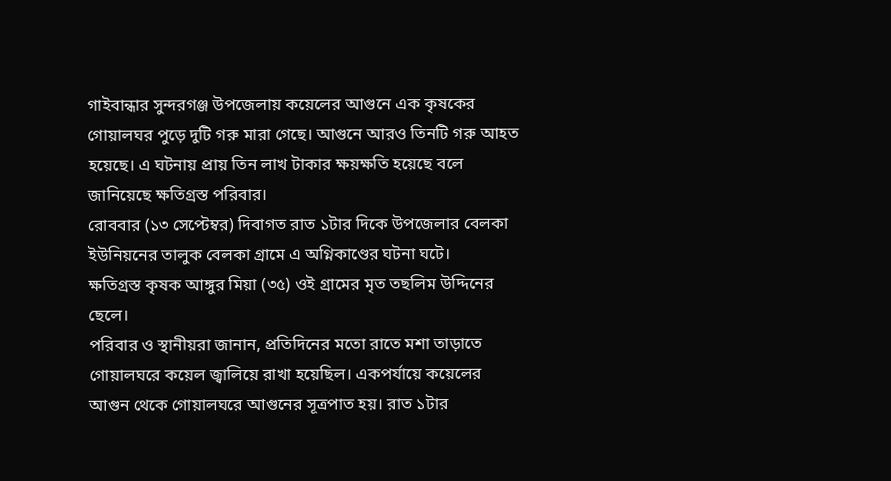গাইবান্ধার সুন্দরগঞ্জ উপজেলায় কয়েলের আগুনে এক কৃষকের গোয়ালঘর পুড়ে দুটি গরু মারা গেছে। আগুনে আরও তিনটি গরু আহত হয়েছে। এ ঘটনায় প্রায় তিন লাখ টাকার ক্ষয়ক্ষতি হয়েছে বলে জানিয়েছে ক্ষতিগ্রস্ত পরিবার।
রোববার (১৩ সেপ্টেম্বর) দিবাগত রাত ১টার দিকে উপজেলার বেলকা ইউনিয়নের তালুক বেলকা গ্রামে এ অগ্নিকাণ্ডের ঘটনা ঘটে।
ক্ষতিগ্রস্ত কৃষক আঙ্গুর মিয়া (৩৫) ওই গ্রামের মৃত তছলিম উদ্দিনের ছেলে।
পরিবার ও স্থানীয়রা জানান, প্রতিদিনের মতো রাতে মশা তাড়াতে গোয়ালঘরে কয়েল জ্বালিয়ে রাখা হয়েছিল। একপর্যায়ে কয়েলের আগুন থেকে গোয়ালঘরে আগুনের সূত্রপাত হয়। রাত ১টার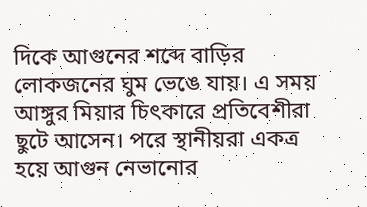দিকে আগুনের শব্দে বাড়ির লোকজনের ঘুম ভেঙে যায়। এ সময় আঙ্গুর মিয়ার চিৎকারে প্রতিবেশীরা ছুটে আসেন। পরে স্থানীয়রা একত্র হয়ে আগুন নেভানোর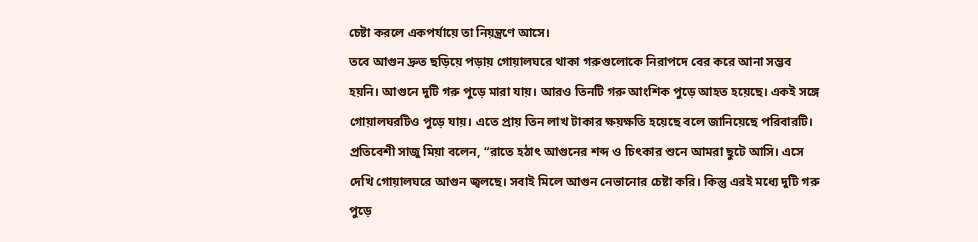চেষ্টা করলে একপর্যায়ে তা নিয়ন্ত্রণে আসে।
তবে আগুন দ্রুত ছড়িয়ে পড়ায় গোয়ালঘরে থাকা গরুগুলোকে নিরাপদে বের করে আনা সম্ভব হয়নি। আগুনে দুটি গরু পুড়ে মারা যায়। আরও তিনটি গরু আংশিক পুড়ে আহত হয়েছে। একই সঙ্গে গোয়ালঘরটিও পুড়ে যায়। এতে প্রায় তিন লাখ টাকার ক্ষয়ক্ষতি হয়েছে বলে জানিয়েছে পরিবারটি।
প্রতিবেশী সাজু মিয়া বলেন, “রাতে হঠাৎ আগুনের শব্দ ও চিৎকার শুনে আমরা ছুটে আসি। এসে দেখি গোয়ালঘরে আগুন জ্বলছে। সবাই মিলে আগুন নেভানোর চেষ্টা করি। কিন্তু এরই মধ্যে দুটি গরু পুড়ে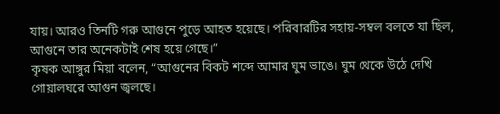যায়। আরও তিনটি গরু আগুনে পুড়ে আহত হয়েছে। পরিবারটির সহায়-সম্বল বলতে যা ছিল, আগুনে তার অনেকটাই শেষ হয়ে গেছে।”
কৃষক আঙ্গুর মিয়া বলেন, “আগুনের বিকট শব্দে আমার ঘুম ভাঙে। ঘুম থেকে উঠে দেখি গোয়ালঘরে আগুন জ্বলছে।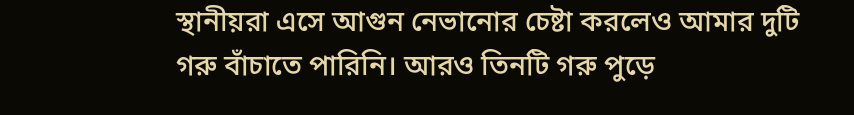স্থানীয়রা এসে আগুন নেভানোর চেষ্টা করলেও আমার দুটি গরু বাঁচাতে পারিনি। আরও তিনটি গরু পুড়ে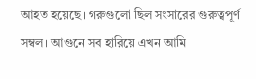আহত হয়েছে। গরুগুলো ছিল সংসারের গুরুত্বপূর্ণ সম্বল। আগুনে সব হারিয়ে এখন আমি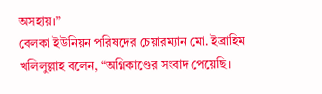অসহায়।”
বেলকা ইউনিয়ন পরিষদের চেয়ারম্যান মো. ইব্রাহিম খলিলুল্লাহ বলেন, “অগ্নিকাণ্ডের সংবাদ পেয়েছি।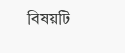বিষয়টি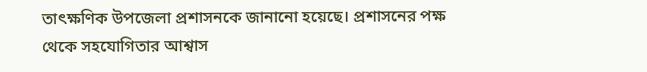তাৎক্ষণিক উপজেলা প্রশাসনকে জানানো হয়েছে। প্রশাসনের পক্ষ থেকে সহযোগিতার আশ্বাস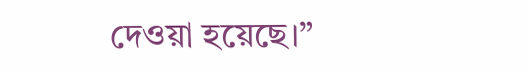দেওয়া হয়েছে।”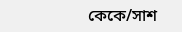কেকে/সাশ